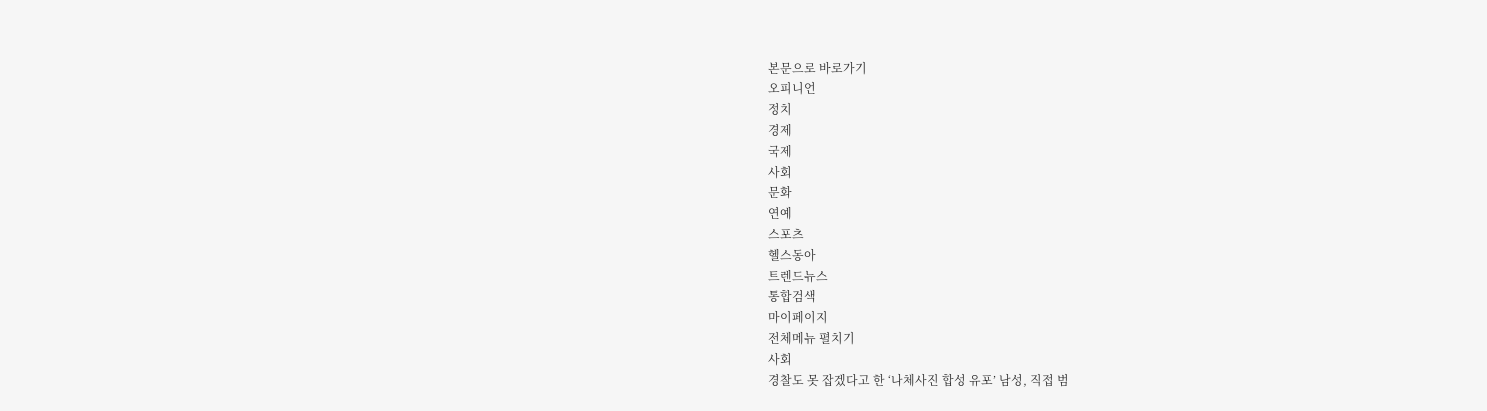본문으로 바로가기
오피니언
정치
경제
국제
사회
문화
연예
스포츠
헬스동아
트렌드뉴스
통합검색
마이페이지
전체메뉴 펼치기
사회
경찰도 못 잡겠다고 한 ‘나체사진 합성 유포’ 남성, 직접 범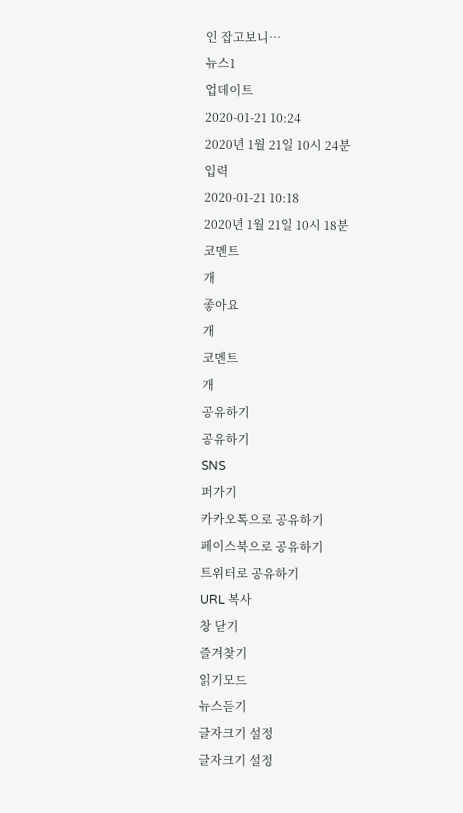인 잡고보니…
뉴스1
업데이트
2020-01-21 10:24
2020년 1월 21일 10시 24분
입력
2020-01-21 10:18
2020년 1월 21일 10시 18분
코멘트
개
좋아요
개
코멘트
개
공유하기
공유하기
SNS
퍼가기
카카오톡으로 공유하기
페이스북으로 공유하기
트위터로 공유하기
URL 복사
창 닫기
즐겨찾기
읽기모드
뉴스듣기
글자크기 설정
글자크기 설정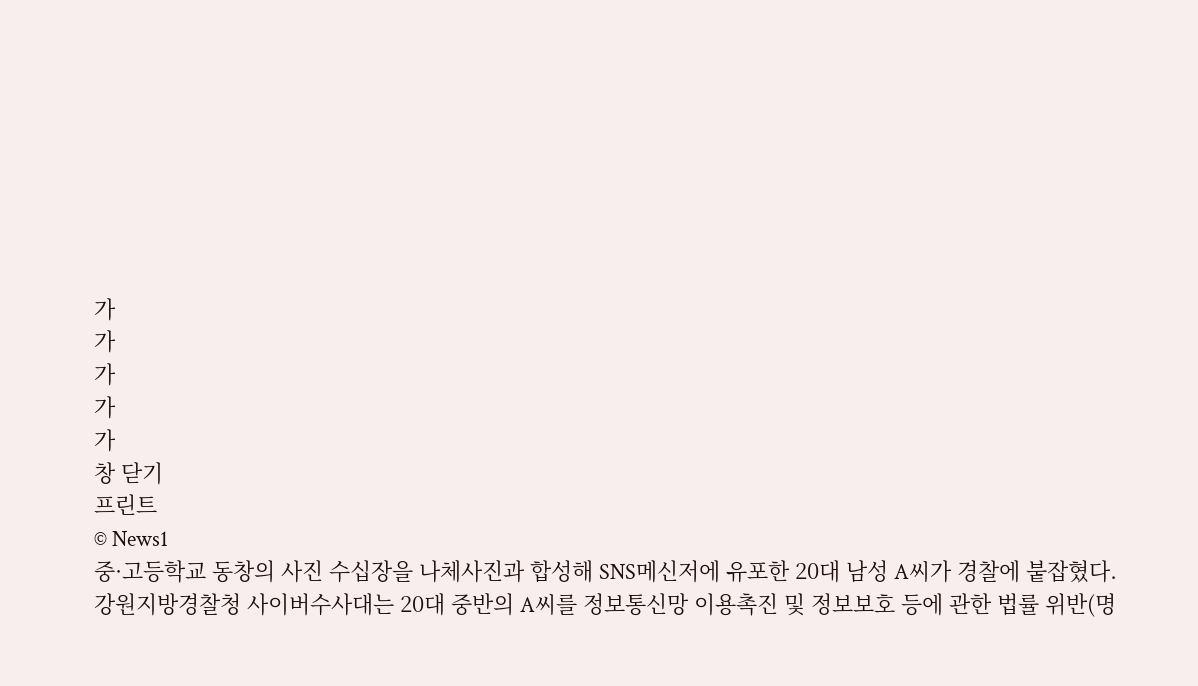가
가
가
가
가
창 닫기
프린트
© News1
중·고등학교 동창의 사진 수십장을 나체사진과 합성해 SNS메신저에 유포한 20대 남성 A씨가 경찰에 붙잡혔다.
강원지방경찰청 사이버수사대는 20대 중반의 A씨를 정보통신망 이용촉진 및 정보보호 등에 관한 법률 위반(명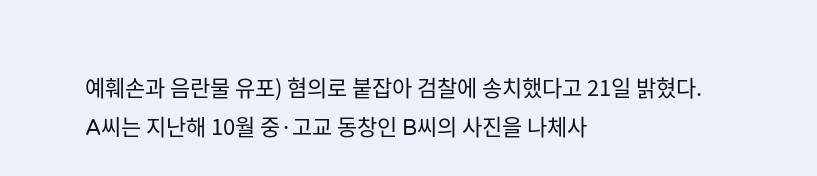예훼손과 음란물 유포) 혐의로 붙잡아 검찰에 송치했다고 21일 밝혔다.
A씨는 지난해 10월 중·고교 동창인 B씨의 사진을 나체사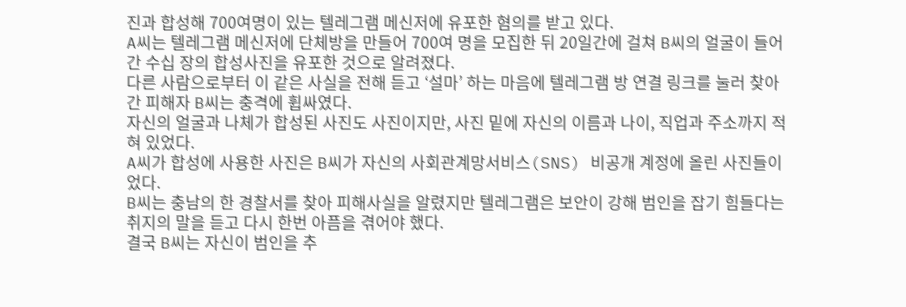진과 합성해 700여명이 있는 텔레그램 메신저에 유포한 혐의를 받고 있다.
A씨는 텔레그램 메신저에 단체방을 만들어 700여 명을 모집한 뒤 20일간에 걸쳐 B씨의 얼굴이 들어간 수십 장의 합성사진을 유포한 것으로 알려졌다.
다른 사람으로부터 이 같은 사실을 전해 듣고 ‘설마’ 하는 마음에 텔레그램 방 연결 링크를 눌러 찾아간 피해자 B씨는 충격에 휩싸였다.
자신의 얼굴과 나체가 합성된 사진도 사진이지만, 사진 밑에 자신의 이름과 나이, 직업과 주소까지 적혀 있었다.
A씨가 합성에 사용한 사진은 B씨가 자신의 사회관계망서비스(SNS) 비공개 계정에 올린 사진들이었다.
B씨는 충남의 한 경찰서를 찾아 피해사실을 알렸지만 텔레그램은 보안이 강해 범인을 잡기 힘들다는 취지의 말을 듣고 다시 한번 아픔을 겪어야 했다.
결국 B씨는 자신이 범인을 추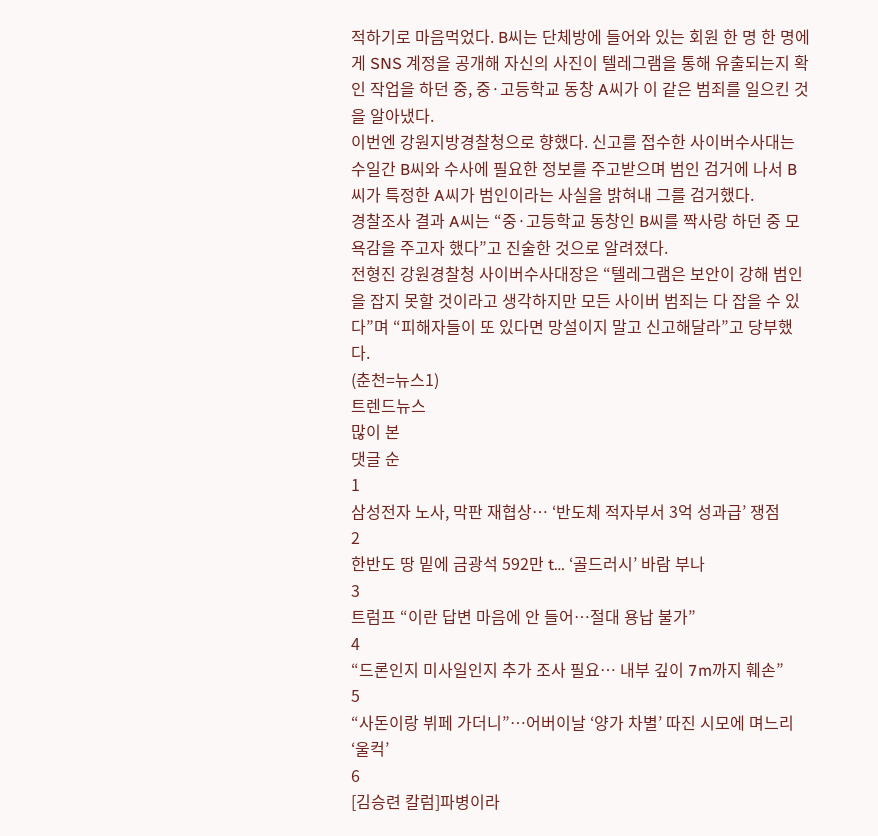적하기로 마음먹었다. B씨는 단체방에 들어와 있는 회원 한 명 한 명에게 SNS 계정을 공개해 자신의 사진이 텔레그램을 통해 유출되는지 확인 작업을 하던 중, 중·고등학교 동창 A씨가 이 같은 범죄를 일으킨 것을 알아냈다.
이번엔 강원지방경찰청으로 향했다. 신고를 접수한 사이버수사대는 수일간 B씨와 수사에 필요한 정보를 주고받으며 범인 검거에 나서 B씨가 특정한 A씨가 범인이라는 사실을 밝혀내 그를 검거했다.
경찰조사 결과 A씨는 “중·고등학교 동창인 B씨를 짝사랑 하던 중 모욕감을 주고자 했다”고 진술한 것으로 알려졌다.
전형진 강원경찰청 사이버수사대장은 “텔레그램은 보안이 강해 범인을 잡지 못할 것이라고 생각하지만 모든 사이버 범죄는 다 잡을 수 있다”며 “피해자들이 또 있다면 망설이지 말고 신고해달라”고 당부했다.
(춘천=뉴스1)
트렌드뉴스
많이 본
댓글 순
1
삼성전자 노사, 막판 재협상… ‘반도체 적자부서 3억 성과급’ 쟁점
2
한반도 땅 밑에 금광석 592만 t… ‘골드러시’ 바람 부나
3
트럼프 “이란 답변 마음에 안 들어…절대 용납 불가”
4
“드론인지 미사일인지 추가 조사 필요… 내부 깊이 7m까지 훼손”
5
“사돈이랑 뷔페 가더니”…어버이날 ‘양가 차별’ 따진 시모에 며느리 ‘울컥’
6
[김승련 칼럼]파병이라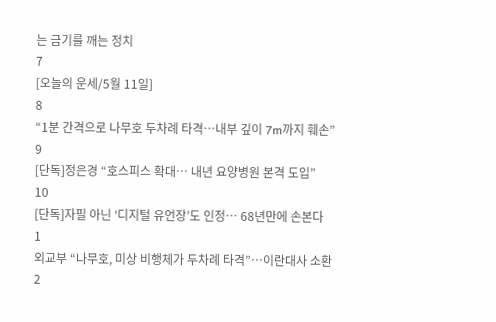는 금기를 깨는 정치
7
[오늘의 운세/5월 11일]
8
“1분 간격으로 나무호 두차례 타격…내부 깊이 7m까지 훼손”
9
[단독]정은경 “호스피스 확대… 내년 요양병원 본격 도입”
10
[단독]자필 아닌 ‘디지털 유언장’도 인정… 68년만에 손본다
1
외교부 “나무호, 미상 비행체가 두차례 타격”…이란대사 소환
2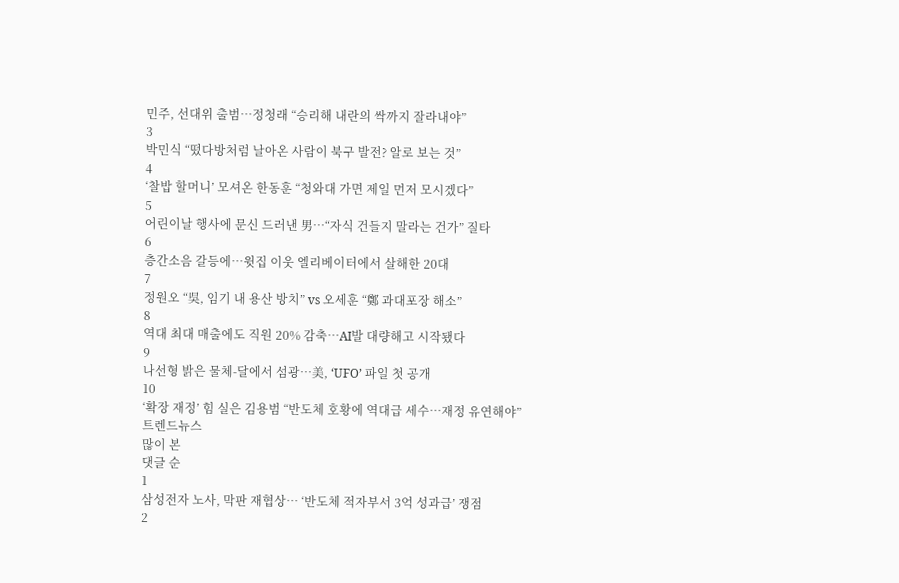민주, 선대위 출범…정청래 “승리해 내란의 싹까지 잘라내야”
3
박민식 “떴다방처럼 날아온 사람이 북구 발전? 알로 보는 것”
4
‘찰밥 할머니’ 모셔온 한동훈 “청와대 가면 제일 먼저 모시겠다”
5
어린이날 행사에 문신 드러낸 男…“자식 건들지 말라는 건가” 질타
6
층간소음 갈등에…윗집 이웃 엘리베이터에서 살해한 20대
7
정원오 “吳, 임기 내 용산 방치” vs 오세훈 “鄭 과대포장 해소”
8
역대 최대 매출에도 직원 20% 감축…AI발 대량해고 시작됐다
9
나선형 밝은 물체-달에서 섬광…美, ‘UFO’ 파일 첫 공개
10
‘확장 재정’ 힘 실은 김용범 “반도체 호황에 역대급 세수…재정 유연해야”
트렌드뉴스
많이 본
댓글 순
1
삼성전자 노사, 막판 재협상… ‘반도체 적자부서 3억 성과급’ 쟁점
2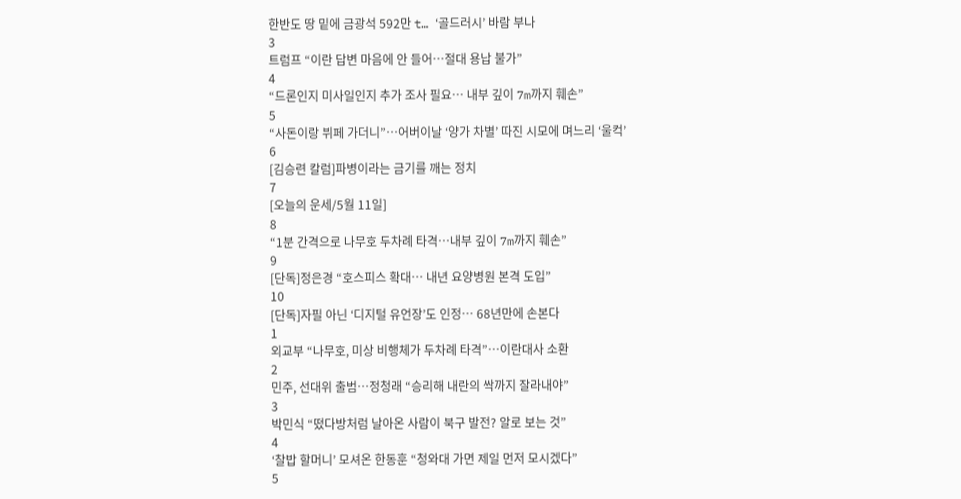한반도 땅 밑에 금광석 592만 t… ‘골드러시’ 바람 부나
3
트럼프 “이란 답변 마음에 안 들어…절대 용납 불가”
4
“드론인지 미사일인지 추가 조사 필요… 내부 깊이 7m까지 훼손”
5
“사돈이랑 뷔페 가더니”…어버이날 ‘양가 차별’ 따진 시모에 며느리 ‘울컥’
6
[김승련 칼럼]파병이라는 금기를 깨는 정치
7
[오늘의 운세/5월 11일]
8
“1분 간격으로 나무호 두차례 타격…내부 깊이 7m까지 훼손”
9
[단독]정은경 “호스피스 확대… 내년 요양병원 본격 도입”
10
[단독]자필 아닌 ‘디지털 유언장’도 인정… 68년만에 손본다
1
외교부 “나무호, 미상 비행체가 두차례 타격”…이란대사 소환
2
민주, 선대위 출범…정청래 “승리해 내란의 싹까지 잘라내야”
3
박민식 “떴다방처럼 날아온 사람이 북구 발전? 알로 보는 것”
4
‘찰밥 할머니’ 모셔온 한동훈 “청와대 가면 제일 먼저 모시겠다”
5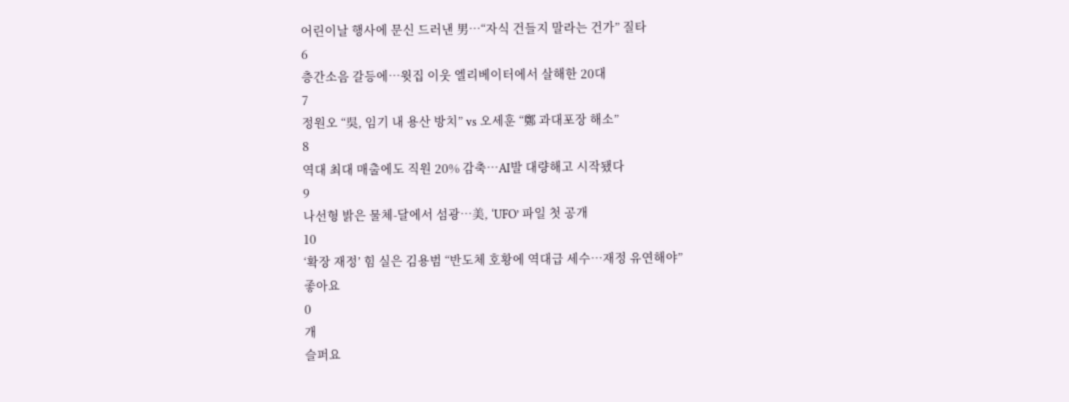어린이날 행사에 문신 드러낸 男…“자식 건들지 말라는 건가” 질타
6
층간소음 갈등에…윗집 이웃 엘리베이터에서 살해한 20대
7
정원오 “吳, 임기 내 용산 방치” vs 오세훈 “鄭 과대포장 해소”
8
역대 최대 매출에도 직원 20% 감축…AI발 대량해고 시작됐다
9
나선형 밝은 물체-달에서 섬광…美, ‘UFO’ 파일 첫 공개
10
‘확장 재정’ 힘 실은 김용범 “반도체 호황에 역대급 세수…재정 유연해야”
좋아요
0
개
슬퍼요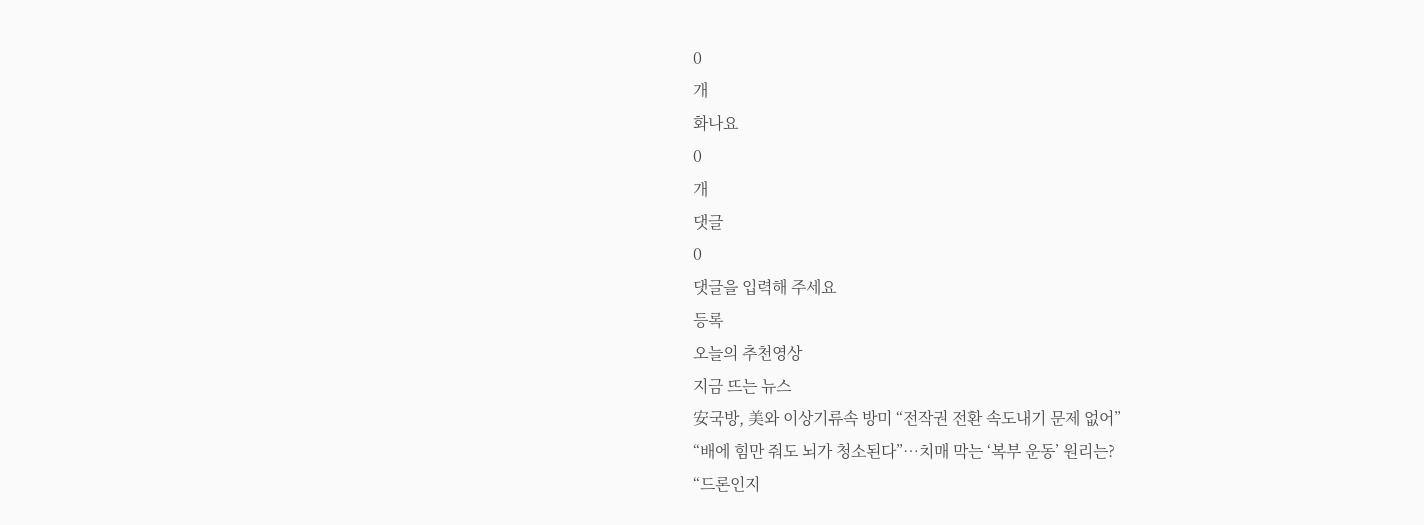0
개
화나요
0
개
댓글
0
댓글을 입력해 주세요
등록
오늘의 추천영상
지금 뜨는 뉴스
安국방, 美와 이상기류속 방미 “전작권 전환 속도내기 문제 없어”
“배에 힘만 줘도 뇌가 청소된다”…치매 막는 ‘복부 운동’ 원리는?
“드론인지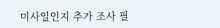미사일인지 추가 조사 필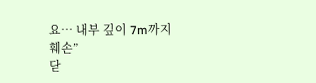요… 내부 깊이 7m까지 훼손”
닫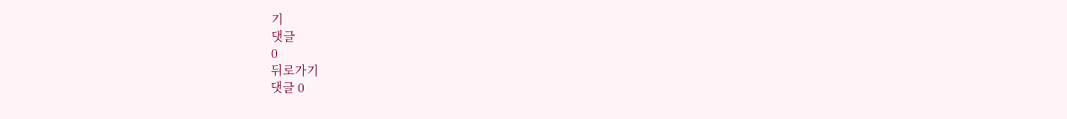기
댓글
0
뒤로가기
댓글 0